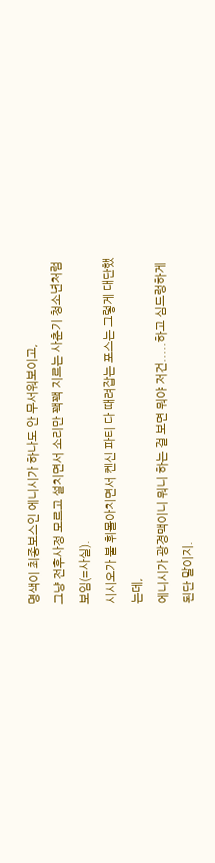명색이 최종보스인 에니시가 하나도 안 무서워보이고,
그냥 전후사정 모르고 설치면서 소리만 꽥꽥 지르는 사춘기 청소년처럼 보임(=사실).
시시오가 불 휘몰아치면서 켄신 파티 다 때려잡는 포스는 그렇게 대단했는데,
에니시가 광경맥이니 뭐니 하는 걸 보면 뭐야 저건.....하고 심드렁하게 된단 말이지.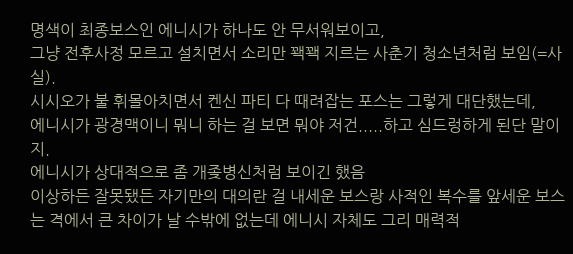명색이 최종보스인 에니시가 하나도 안 무서워보이고,
그냥 전후사정 모르고 설치면서 소리만 꽥꽥 지르는 사춘기 청소년처럼 보임(=사실).
시시오가 불 휘몰아치면서 켄신 파티 다 때려잡는 포스는 그렇게 대단했는데,
에니시가 광경맥이니 뭐니 하는 걸 보면 뭐야 저건.....하고 심드렁하게 된단 말이지.
에니시가 상대적으로 좀 개좆병신처럼 보이긴 했음
이상하든 잘못됐든 자기만의 대의란 걸 내세운 보스랑 사적인 복수를 앞세운 보스는 격에서 큰 차이가 날 수밖에 없는데 에니시 자체도 그리 매력적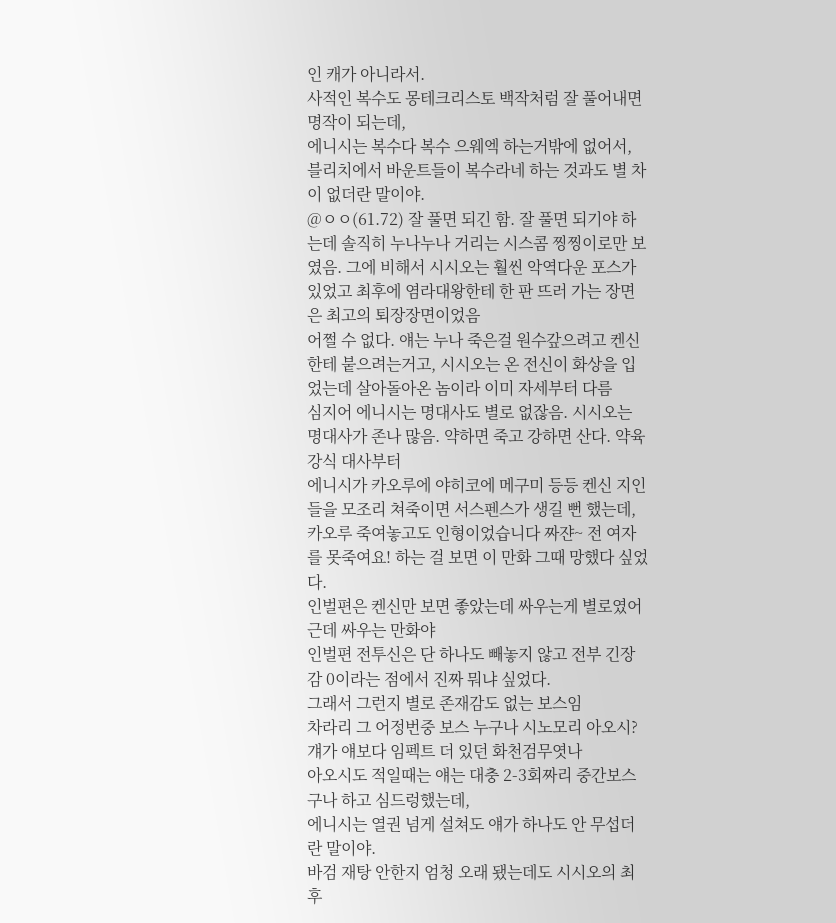인 캐가 아니라서.
사적인 복수도 몽테크리스토 백작처럼 잘 풀어내면 명작이 되는데,
에니시는 복수다 복수 으웨엑 하는거밖에 없어서, 블리치에서 바운트들이 복수라네 하는 것과도 별 차이 없더란 말이야.
@ㅇㅇ(61.72) 잘 풀면 되긴 함. 잘 풀면 되기야 하는데 솔직히 누나누나 거리는 시스콤 찡찡이로만 보였음. 그에 비해서 시시오는 훨씬 악역다운 포스가 있었고 최후에 염라대왕한테 한 판 뜨러 가는 장면은 최고의 퇴장장면이었음
어쩔 수 없다. 얘는 누나 죽은걸 원수갚으려고 켄신한테 붙으려는거고, 시시오는 온 전신이 화상을 입었는데 살아돌아온 놈이라 이미 자세부터 다름
심지어 에니시는 명대사도 별로 없잖음. 시시오는 명대사가 존나 많음. 약하면 죽고 강하면 산다. 약육강식 대사부터
에니시가 카오루에 야히코에 메구미 등등 켄신 지인들을 모조리 쳐죽이면 서스펜스가 생길 뻔 했는데,
카오루 죽여놓고도 인형이었습니다 짜쟌~ 전 여자를 못죽여요! 하는 걸 보면 이 만화 그때 망했다 싶었다.
인벌편은 켄신만 보면 좋았는데 싸우는게 별로였어
근데 싸우는 만화야
인벌편 전투신은 단 하나도 빼놓지 않고 전부 긴장감 0이라는 점에서 진짜 뭐냐 싶었다.
그래서 그런지 별로 존재감도 없는 보스임
차라리 그 어정번중 보스 누구나 시노모리 아오시? 걔가 얘보다 임펙트 더 있던 화천검무엿나
아오시도 적일때는 얘는 대충 2-3회짜리 중간보스구나 하고 심드렁했는데,
에니시는 열권 넘게 설쳐도 얘가 하나도 안 무섭더란 말이야.
바검 재탕 안한지 엄청 오래 됐는데도 시시오의 최후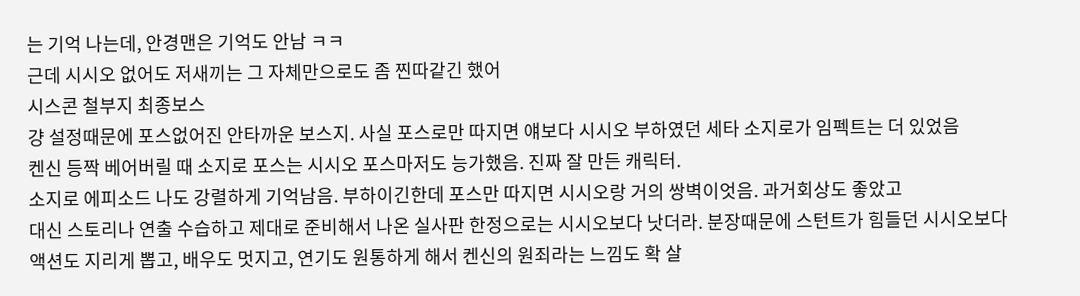는 기억 나는데, 안경맨은 기억도 안남 ㅋㅋ
근데 시시오 없어도 저새끼는 그 자체만으로도 좀 찐따같긴 했어
시스콘 철부지 최종보스
걍 설정때문에 포스없어진 안타까운 보스지. 사실 포스로만 따지면 얘보다 시시오 부하였던 세타 소지로가 임펙트는 더 있었음
켄신 등짝 베어버릴 때 소지로 포스는 시시오 포스마저도 능가했음. 진짜 잘 만든 캐릭터.
소지로 에피소드 나도 강렬하게 기억남음. 부하이긴한데 포스만 따지면 시시오랑 거의 쌍벽이엇음. 과거회상도 좋았고
대신 스토리나 연출 수습하고 제대로 준비해서 나온 실사판 한정으로는 시시오보다 낫더라. 분장때문에 스턴트가 힘들던 시시오보다 액션도 지리게 뽑고, 배우도 멋지고, 연기도 원통하게 해서 켄신의 원죄라는 느낌도 확 살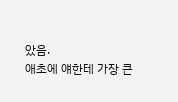았음.
애초에 얘한테 가장 큰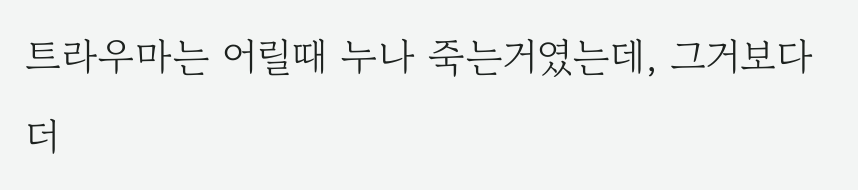트라우마는 어릴때 누나 죽는거였는데, 그거보다 더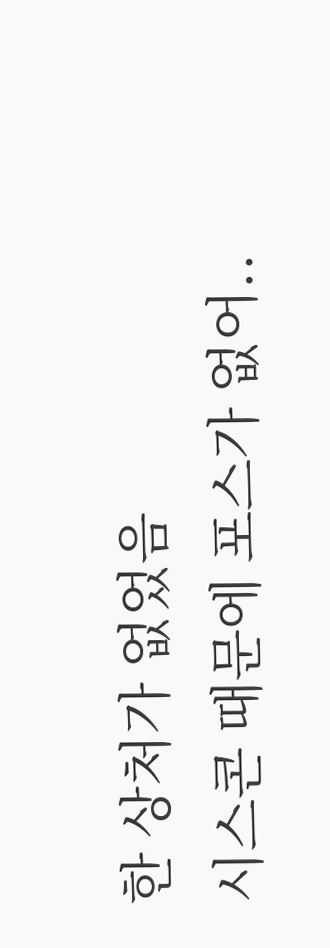한 상처가 없었음
시스콘 때문에 포스가 없어..